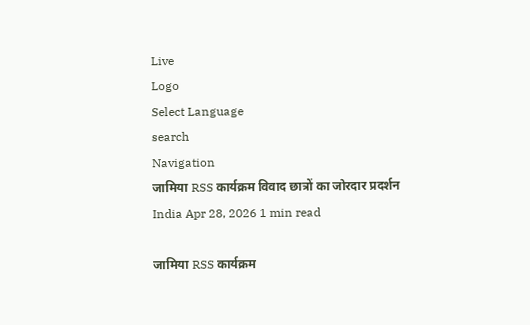Live
Logo
Select Language
search
Navigation
जामिया RSS कार्यक्रम विवाद छात्रों का जोरदार प्रदर्शन
India Apr 28, 2026 1 min read

जामिया RSS कार्यक्रम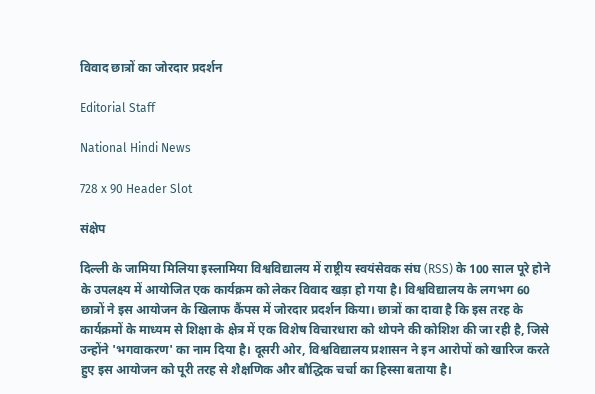विवाद छात्रों का जोरदार प्रदर्शन

Editorial Staff

National Hindi News

728 x 90 Header Slot

संक्षेप

दिल्ली के जामिया मिलिया इस्लामिया विश्वविद्यालय में राष्ट्रीय स्वयंसेवक संघ (RSS) के 100 साल पूरे होने के उपलक्ष्य में आयोजित एक कार्यक्रम को लेकर विवाद खड़ा हो गया है। विश्वविद्यालय के लगभग 60 छात्रों ने इस आयोजन के खिलाफ कैंपस में जोरदार प्रदर्शन किया। छात्रों का दावा है कि इस तरह के कार्यक्रमों के माध्यम से शिक्षा के क्षेत्र में एक विशेष विचारधारा को थोपने की कोशिश की जा रही है, जिसे उन्होंने 'भगवाकरण' का नाम दिया है। दूसरी ओर, विश्वविद्यालय प्रशासन ने इन आरोपों को खारिज करते हुए इस आयोजन को पूरी तरह से शैक्षणिक और बौद्धिक चर्चा का हिस्सा बताया है।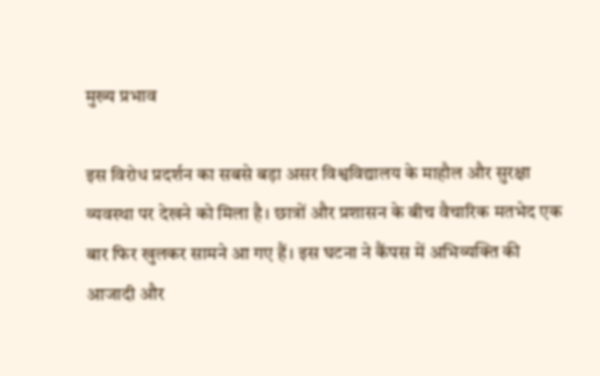मुख्य प्रभाव

इस विरोध प्रदर्शन का सबसे बड़ा असर विश्वविद्यालय के माहौल और सुरक्षा व्यवस्था पर देखने को मिला है। छात्रों और प्रशासन के बीच वैचारिक मतभेद एक बार फिर खुलकर सामने आ गए हैं। इस घटना ने कैंपस में अभिव्यक्ति की आजादी और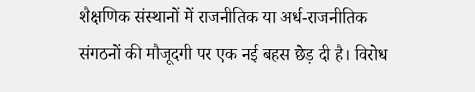शैक्षणिक संस्थानों में राजनीतिक या अर्ध-राजनीतिक संगठनों की मौजूदगी पर एक नई बहस छेड़ दी है। विरोध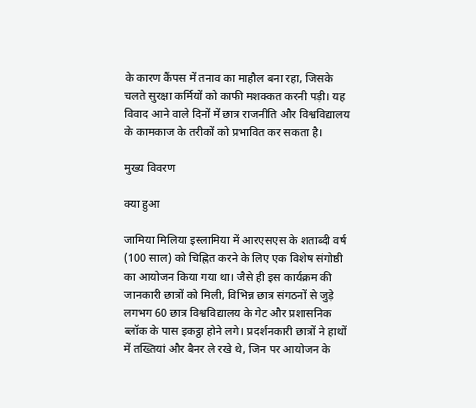के कारण कैंपस में तनाव का माहौल बना रहा, जिसके चलते सुरक्षा कर्मियों को काफी मशक्कत करनी पड़ी। यह विवाद आने वाले दिनों में छात्र राजनीति और विश्वविद्यालय के कामकाज के तरीकों को प्रभावित कर सकता है।

मुख्य विवरण

क्या हुआ

जामिया मिलिया इस्लामिया में आरएसएस के शताब्दी वर्ष (100 साल) को चिह्नित करने के लिए एक विशेष संगोष्ठी का आयोजन किया गया था। जैसे ही इस कार्यक्रम की जानकारी छात्रों को मिली, विभिन्न छात्र संगठनों से जुड़े लगभग 60 छात्र विश्वविद्यालय के गेट और प्रशासनिक ब्लॉक के पास इकट्ठा होने लगे। प्रदर्शनकारी छात्रों ने हाथों में तख्तियां और बैनर ले रखे थे, जिन पर आयोजन के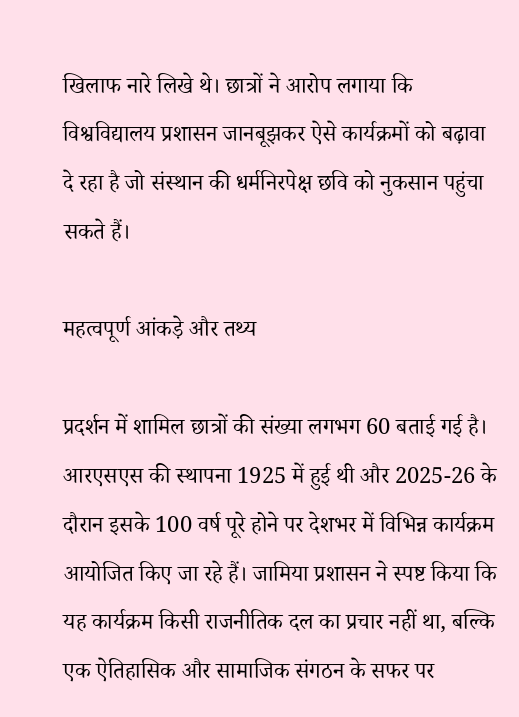खिलाफ नारे लिखे थे। छात्रों ने आरोप लगाया कि विश्वविद्यालय प्रशासन जानबूझकर ऐसे कार्यक्रमों को बढ़ावा दे रहा है जो संस्थान की धर्मनिरपेक्ष छवि को नुकसान पहुंचा सकते हैं।

महत्वपूर्ण आंकड़े और तथ्य

प्रदर्शन में शामिल छात्रों की संख्या लगभग 60 बताई गई है। आरएसएस की स्थापना 1925 में हुई थी और 2025-26 के दौरान इसके 100 वर्ष पूरे होने पर देशभर में विभिन्न कार्यक्रम आयोजित किए जा रहे हैं। जामिया प्रशासन ने स्पष्ट किया कि यह कार्यक्रम किसी राजनीतिक दल का प्रचार नहीं था, बल्कि एक ऐतिहासिक और सामाजिक संगठन के सफर पर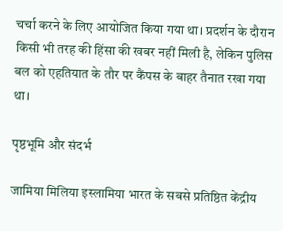चर्चा करने के लिए आयोजित किया गया था। प्रदर्शन के दौरान किसी भी तरह की हिंसा की खबर नहीं मिली है, लेकिन पुलिस बल को एहतियात के तौर पर कैंपस के बाहर तैनात रखा गया था।

पृष्ठभूमि और संदर्भ

जामिया मिलिया इस्लामिया भारत के सबसे प्रतिष्ठित केंद्रीय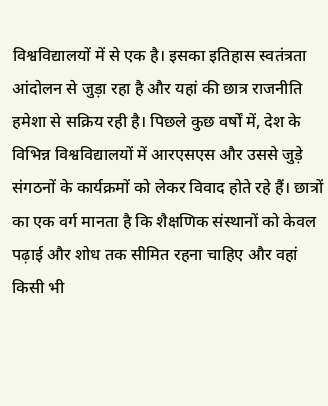विश्वविद्यालयों में से एक है। इसका इतिहास स्वतंत्रता आंदोलन से जुड़ा रहा है और यहां की छात्र राजनीति हमेशा से सक्रिय रही है। पिछले कुछ वर्षों में, देश के विभिन्न विश्वविद्यालयों में आरएसएस और उससे जुड़े संगठनों के कार्यक्रमों को लेकर विवाद होते रहे हैं। छात्रों का एक वर्ग मानता है कि शैक्षणिक संस्थानों को केवल पढ़ाई और शोध तक सीमित रहना चाहिए और वहां किसी भी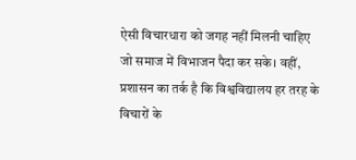ऐसी विचारधारा को जगह नहीं मिलनी चाहिए जो समाज में विभाजन पैदा कर सके। वहीं, प्रशासन का तर्क है कि विश्वविद्यालय हर तरह के विचारों के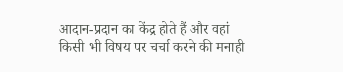आदान-प्रदान का केंद्र होते हैं और वहां किसी भी विषय पर चर्चा करने की मनाही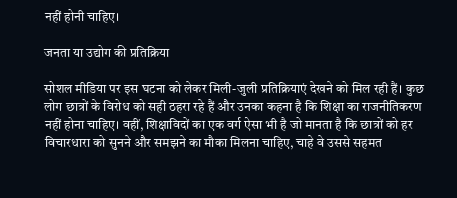नहीं होनी चाहिए।

जनता या उद्योग की प्रतिक्रिया

सोशल मीडिया पर इस घटना को लेकर मिली-जुली प्रतिक्रियाएं देखने को मिल रही हैं। कुछ लोग छात्रों के विरोध को सही ठहरा रहे हैं और उनका कहना है कि शिक्षा का राजनीतिकरण नहीं होना चाहिए। वहीं, शिक्षाविदों का एक वर्ग ऐसा भी है जो मानता है कि छात्रों को हर विचारधारा को सुनने और समझने का मौका मिलना चाहिए, चाहे वे उससे सहमत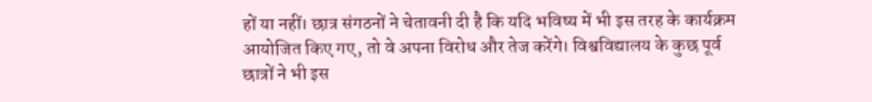हों या नहीं। छात्र संगठनों ने चेतावनी दी है कि यदि भविष्य में भी इस तरह के कार्यक्रम आयोजित किए गए, तो वे अपना विरोध और तेज करेंगे। विश्वविद्यालय के कुछ पूर्व छात्रों ने भी इस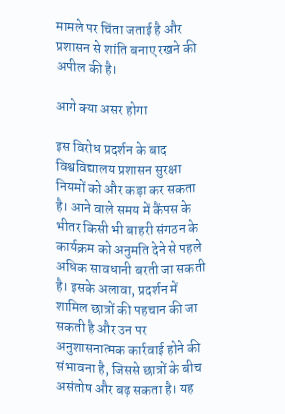मामले पर चिंता जताई है और प्रशासन से शांति बनाए रखने की अपील की है।

आगे क्या असर होगा

इस विरोध प्रदर्शन के बाद विश्वविद्यालय प्रशासन सुरक्षा नियमों को और कड़ा कर सकता है। आने वाले समय में कैंपस के भीतर किसी भी बाहरी संगठन के कार्यक्रम को अनुमति देने से पहले अधिक सावधानी बरती जा सकती है। इसके अलावा, प्रदर्शन में शामिल छात्रों की पहचान की जा सकती है और उन पर अनुशासनात्मक कार्रवाई होने की संभावना है, जिससे छात्रों के बीच असंतोष और बढ़ सकता है। यह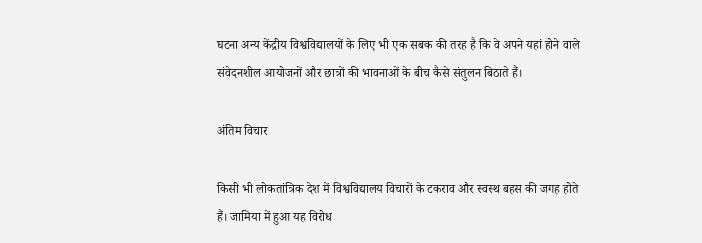घटना अन्य केंद्रीय विश्वविद्यालयों के लिए भी एक सबक की तरह है कि वे अपने यहां होने वाले संवेदनशील आयोजनों और छात्रों की भावनाओं के बीच कैसे संतुलन बिठाते हैं।

अंतिम विचार

किसी भी लोकतांत्रिक देश में विश्वविद्यालय विचारों के टकराव और स्वस्थ बहस की जगह होते हैं। जामिया में हुआ यह विरोध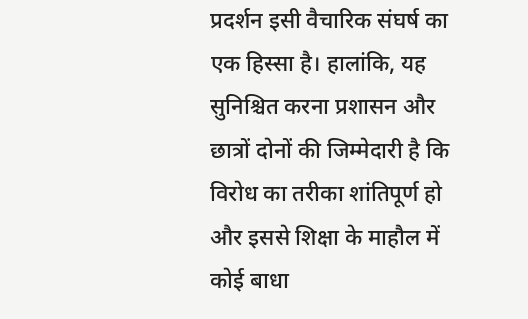प्रदर्शन इसी वैचारिक संघर्ष का एक हिस्सा है। हालांकि, यह सुनिश्चित करना प्रशासन और छात्रों दोनों की जिम्मेदारी है कि विरोध का तरीका शांतिपूर्ण हो और इससे शिक्षा के माहौल में कोई बाधा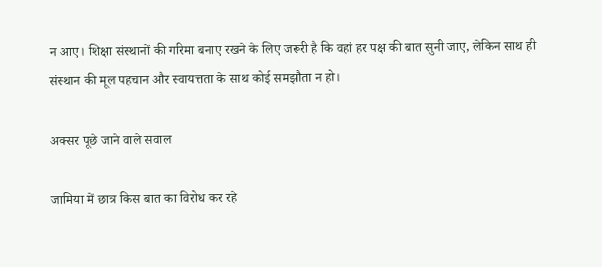न आए। शिक्षा संस्थानों की गरिमा बनाए रखने के लिए जरूरी है कि वहां हर पक्ष की बात सुनी जाए, लेकिन साथ ही संस्थान की मूल पहचान और स्वायत्तता के साथ कोई समझौता न हो।

अक्सर पूछे जाने वाले सवाल

जामिया में छात्र किस बात का विरोध कर रहे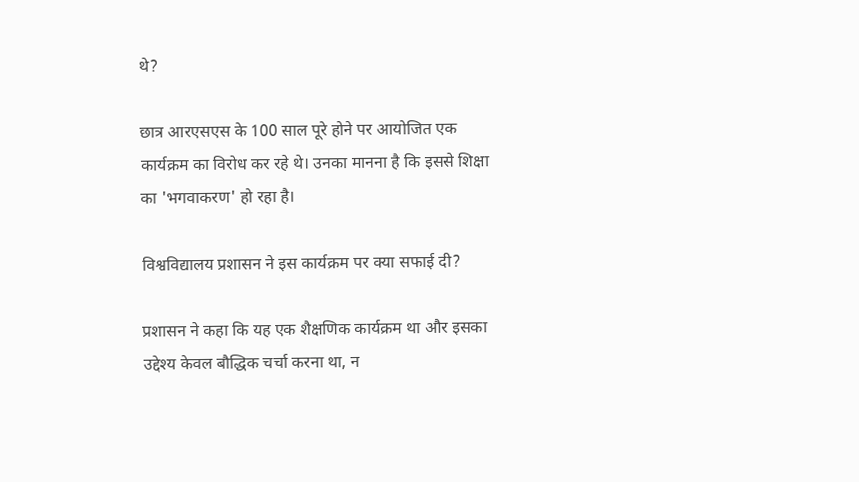थे?

छात्र आरएसएस के 100 साल पूरे होने पर आयोजित एक कार्यक्रम का विरोध कर रहे थे। उनका मानना है कि इससे शिक्षा का 'भगवाकरण' हो रहा है।

विश्वविद्यालय प्रशासन ने इस कार्यक्रम पर क्या सफाई दी?

प्रशासन ने कहा कि यह एक शैक्षणिक कार्यक्रम था और इसका उद्देश्य केवल बौद्धिक चर्चा करना था, न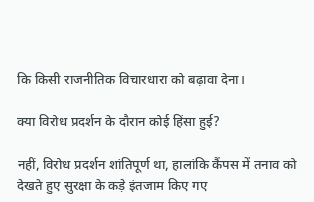कि किसी राजनीतिक विचारधारा को बढ़ावा देना।

क्या विरोध प्रदर्शन के दौरान कोई हिंसा हुई?

नहीं, विरोध प्रदर्शन शांतिपूर्ण था, हालांकि कैंपस में तनाव को देखते हुए सुरक्षा के कड़े इंतजाम किए गए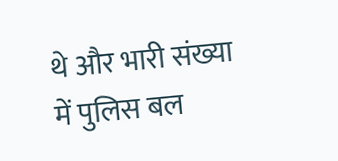थे और भारी संख्या में पुलिस बल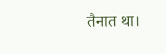तैनात था।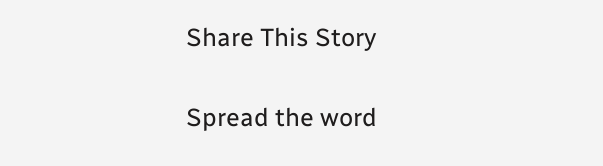Share This Story

Spread the word